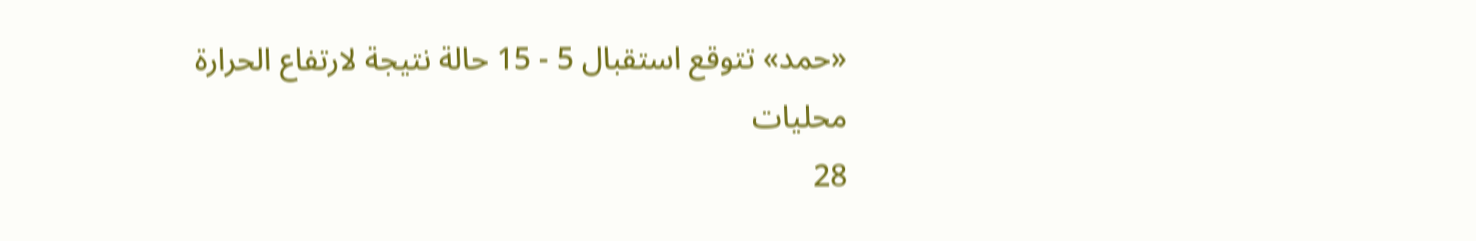«حمد» تتوقع استقبال 5 - 15 حالة نتيجة لارتفاع الحرارة
محليات
28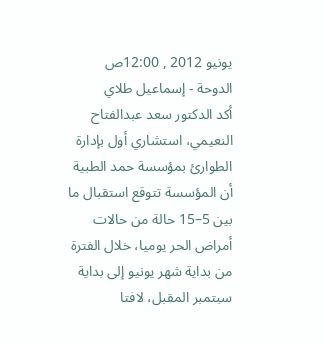يونيو 2012 , 12:00ص
الدوحة - إسماعيل طلاي
أكد الدكتور سعد عبدالفتاح النعيمي، استشاري أول بإدارة الطوارئ بمؤسسة حمد الطبية أن المؤسسة تتوقع استقبال ما بين 5–15 حالة من حالات أمراض الحر يوميا، خلال الفترة من بداية شهر يونيو إلى بداية سبتمبر المقبل، لافتا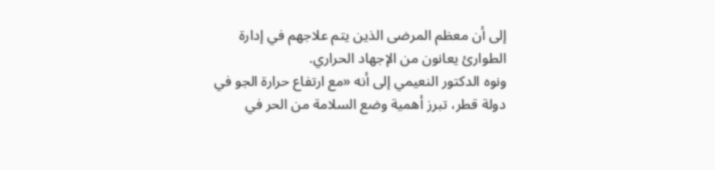إلى أن معظم المرضى الذين يتم علاجهم في إدارة الطوارئ يعانون من الإجهاد الحراري.
ونوه الدكتور النعيمي إلى أنه «مع ارتفاع حرارة الجو في دولة قطر، تبرز أهمية وضع السلامة من الحر في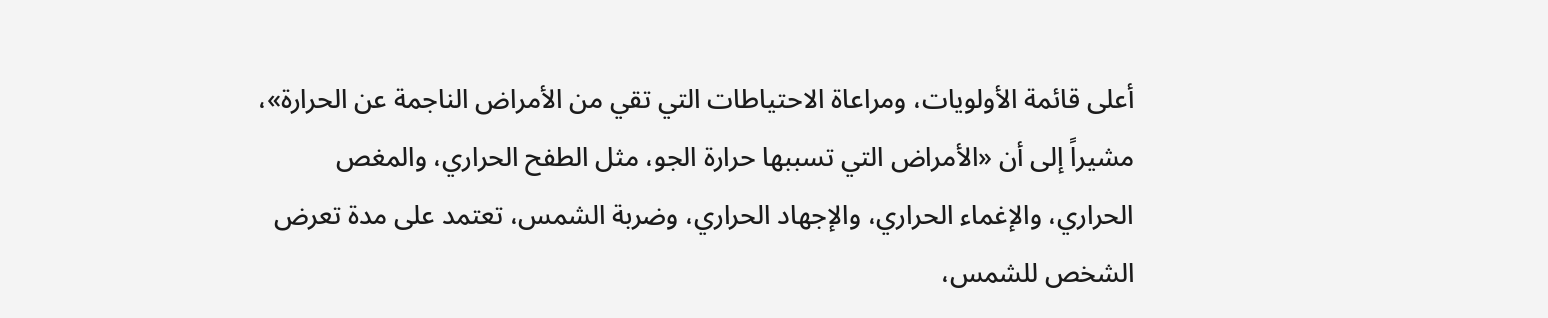أعلى قائمة الأولويات، ومراعاة الاحتياطات التي تقي من الأمراض الناجمة عن الحرارة»، مشيراً إلى أن «الأمراض التي تسببها حرارة الجو، مثل الطفح الحراري، والمغص الحراري، والإغماء الحراري، والإجهاد الحراري، وضربة الشمس، تعتمد على مدة تعرض الشخص للشمس،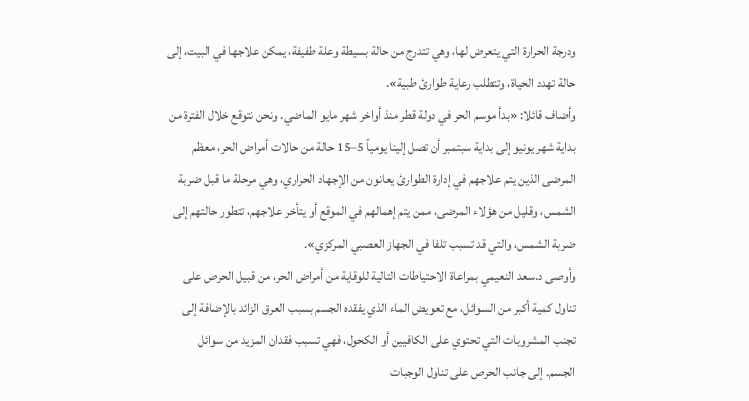ودرجة الحرارة التي يتعرض لها، وهي تتدرج من حالة بسيطة وعلة طفيفة، يمكن علاجها في البيت، إلى حالة تهدد الحياة، وتتطلب رعاية طوارئ طبية».
وأضاف قائلا: «بدأ موسم الحر في دولة قطر منذ أواخر شهر مايو الماضي. ونحن نتوقع خلال الفترة من بداية شهر يونيو إلى بداية سبتمبر أن تصل إلينا يومياً 5–15 حالة من حالات أمراض الحر، معظم المرضى الذين يتم علاجهم في إدارة الطوارئ يعانون من الإجهاد الحراري، وهي مرحلة ما قبل ضربة الشمس، وقليل من هؤلاء المرضى، ممن يتم إهمالهم في الموقع أو يتأخر علاجهم، تتطور حالتهم إلى ضربة الشمس، والتي قد تسبب تلفا في الجهاز العصبي المركزي».
وأوصى د.سعد النعيمي بمراعاة الاحتياطات التالية للوقاية من أمراض الحر، من قبيل الحرص على تناول كمية أكبر من السوائل، مع تعويض الماء الذي يفقده الجسم بسبب العرق الزائد بالإضافة إلى تجنب المشروبات التي تحتوي على الكافيين أو الكحول، فهي تسبب فقدان المزيد من سوائل الجسم. إلى جانب الحرص على تناول الوجبات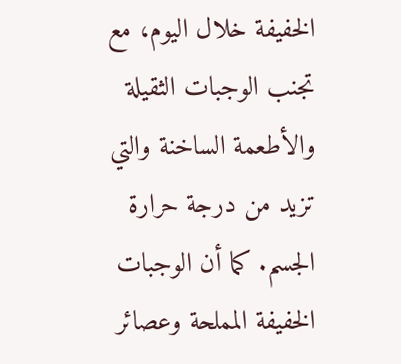الخفيفة خلال اليوم، مع تجنب الوجبات الثقيلة والأطعمة الساخنة والتي تزيد من درجة حرارة الجسم. كما أن الوجبات الخفيفة المملحة وعصائر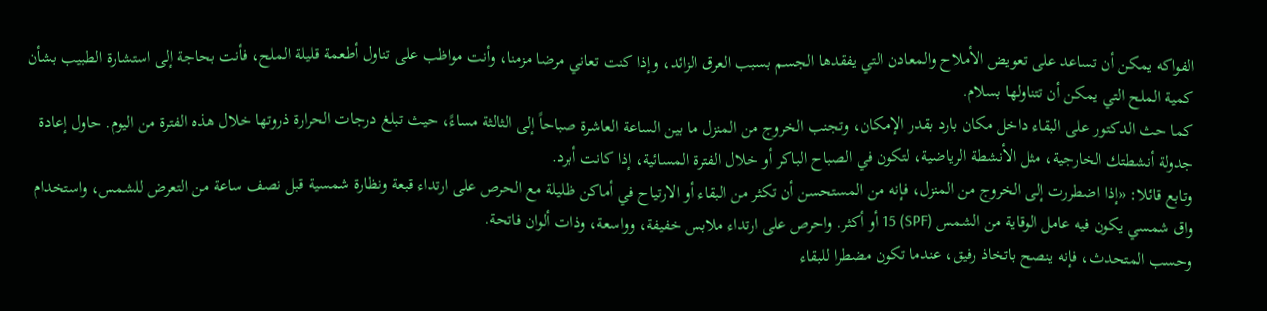الفواكه يمكن أن تساعد على تعويض الأملاح والمعادن التي يفقدها الجسم بسبب العرق الزائد، وإذا كنت تعاني مرضا مزمنا، وأنت مواظب على تناول أطعمة قليلة الملح، فأنت بحاجة إلى استشارة الطبيب بشأن كمية الملح التي يمكن أن تتناولها بسلام.
كما حث الدكتور على البقاء داخل مكان بارد بقدر الإمكان، وتجنب الخروج من المنزل ما بين الساعة العاشرة صباحاً إلى الثالثة مساءً، حيث تبلغ درجات الحرارة ذروتها خلال هذه الفترة من اليوم. حاول إعادة جدولة أنشطتك الخارجية، مثل الأنشطة الرياضية، لتكون في الصباح الباكر أو خلال الفترة المسائية، إذا كانت أبرد.
وتابع قائلا: «إذا اضطررت إلى الخروج من المنزل، فإنه من المستحسن أن تكثر من البقاء أو الارتياح في أماكن ظليلة مع الحرص على ارتداء قبعة ونظارة شمسية قبل نصف ساعة من التعرض للشمس، واستخدام واق شمسي يكون فيه عامل الوقاية من الشمس (SPF) 15 أو أكثر. واحرص على ارتداء ملابس خفيفة، وواسعة، وذات ألوان فاتحة.
وحسب المتحدث، فإنه ينصح باتخاذ رفيق، عندما تكون مضطرا للبقاء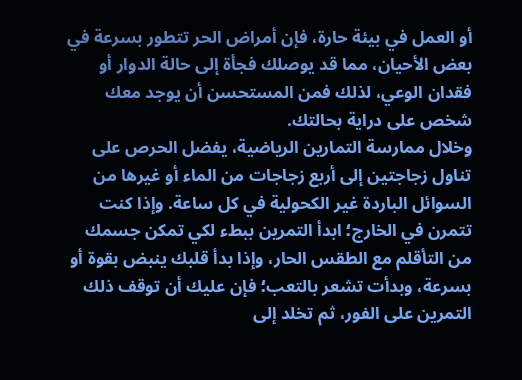أو العمل في بيئة حارة، فإن أمراض الحر تتطور بسرعة في بعض الأحيان، مما قد يوصلك فجأة إلى حالة الدوار أو فقدان الوعي، لذلك فمن المستحسن أن يوجد معك شخص على دراية بحالتك.
وخلال ممارسة التمارين الرياضية، يفضل الحرص على تناول زجاجتين إلى أربع زجاجات من الماء أو غيرها من السوائل الباردة غير الكحولية في كل ساعة. وإذا كنت تتمرن في الخارج؛ ابدأ التمرين ببطء لكي تمكن جسمك من التأقلم مع الطقس الحار، وإذا بدأ قلبك ينبض بقوة أو بسرعة، وبدأت تشعر بالتعب؛ فإن عليك أن توقف ذلك التمرين على الفور، ثم تخلد إلى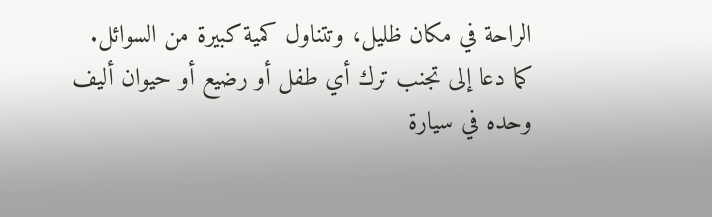الراحة في مكان ظليل، وتتناول كمية كبيرة من السوائل.
كما دعا إلى تجنب ترك أي طفل أو رضيع أو حيوان أليف وحده في سيارة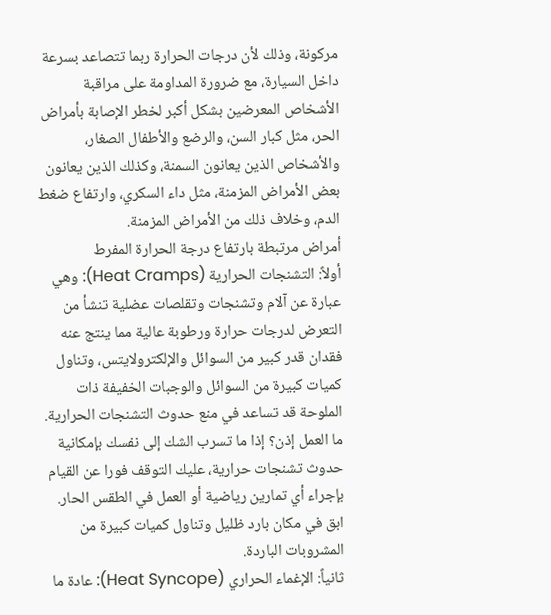مركونة، وذلك لأن درجات الحرارة ربما تتصاعد بسرعة داخل السيارة، مع ضرورة المداومة على مراقبة الأشخاص المعرضين بشكل أكبر لخطر الإصابة بأمراض الحر، مثل كبار السن، والرضع والأطفال الصغار، والأشخاص الذين يعانون السمنة، وكذلك الذين يعانون بعض الأمراض المزمنة، مثل داء السكري، وارتفاع ضغط الدم، وخلاف ذلك من الأمراض المزمنة.
أمراض مرتبطة بارتفاع درجة الحرارة المفرط
أولاً: التشنجات الحرارية (Heat Cramps): وهي عبارة عن آلام وتشنجات وتقلصات عضلية تنشأ من التعرض لدرجات حرارة ورطوبة عالية مما ينتج عنه فقدان قدر كبير من السوائل والإلكترولايتس، وتناول كميات كبيرة من السوائل والوجبات الخفيفة ذات الملوحة قد تساعد في منع حدوث التشنجات الحرارية.
ما العمل إذن؟ إذا ما تسرب الشك إلى نفسك بإمكانية حدوث تشنجات حرارية، عليك التوقف فورا عن القيام بإجراء أي تمارين رياضية أو العمل في الطقس الحار. ابق في مكان بارد ظليل وتناول كميات كبيرة من المشروبات الباردة.
ثانياً: الإغماء الحراري (Heat Syncope): عادة ما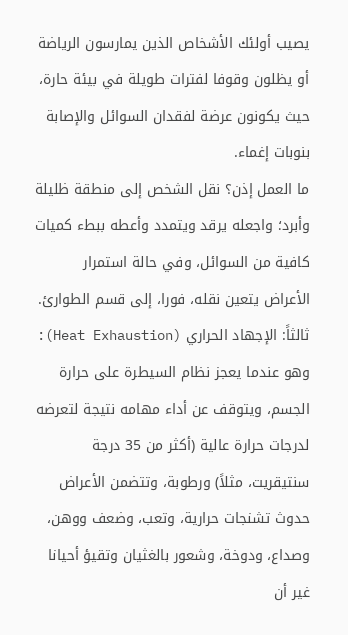يصيب أولئك الأشخاص الذين يمارسون الرياضة أو يظلون وقوفا لفترات طويلة في بيئة حارة، حيث يكونون عرضة لفقدان السوائل والإصابة بنوبات إغماء.
ما العمل إذن؟ نقل الشخص إلى منطقة ظليلة وأبرد؛ واجعله يرقد ويتمدد وأعطه ببطء كميات كافية من السوائل، وفي حالة استمرار الأعراض يتعين نقله، فورا، إلى قسم الطوارئ.
ثالثاً: الإجهاد الحراري (Heat Exhaustion): وهو عندما يعجز نظام السيطرة على حرارة الجسم، ويتوقف عن أداء مهامه نتيجة لتعرضه لدرجات حرارة عالية (أكثر من 35 درجة سنتيقريت، مثلاً) ورطوبة، وتتضمن الأعراض حدوث تشنجات حرارية، وتعب، وضعف ووهن، وصداع، ودوخة، وشعور بالغثيان وتقيؤ أحيانا غير أن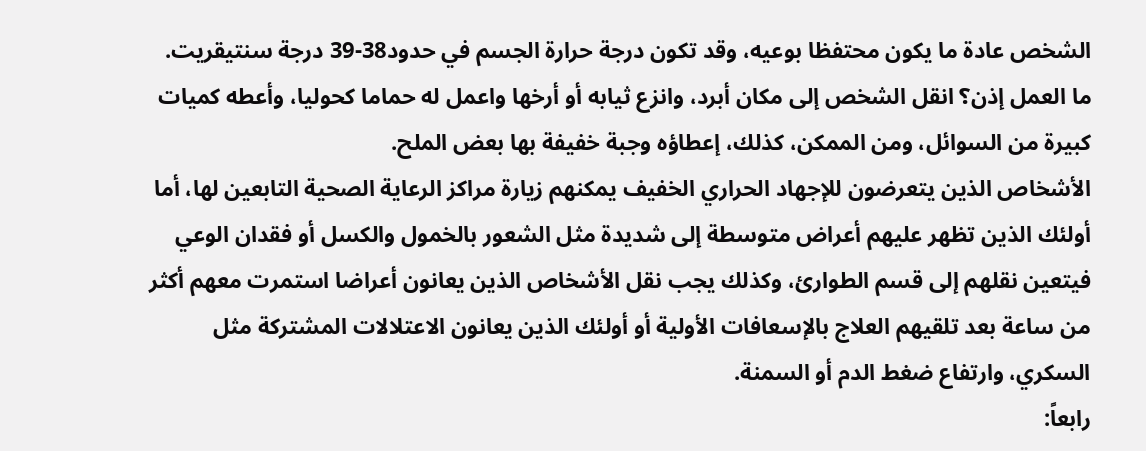الشخص عادة ما يكون محتفظا بوعيه، وقد تكون درجة حرارة الجسم في حدود38-39 درجة سنتيقريت.
ما العمل إذن؟ انقل الشخص إلى مكان أبرد، وانزع ثيابه أو أرخها واعمل له حماما كحوليا، وأعطه كميات كبيرة من السوائل، ومن الممكن، كذلك، إعطاؤه وجبة خفيفة بها بعض الملح.
الأشخاص الذين يتعرضون للإجهاد الحراري الخفيف يمكنهم زيارة مراكز الرعاية الصحية التابعين لها، أما أولئك الذين تظهر عليهم أعراض متوسطة إلى شديدة مثل الشعور بالخمول والكسل أو فقدان الوعي فيتعين نقلهم إلى قسم الطوارئ، وكذلك يجب نقل الأشخاص الذين يعانون أعراضا استمرت معهم أكثر من ساعة بعد تلقيهم العلاج بالإسعافات الأولية أو أولئك الذين يعانون الاعتلالات المشتركة مثل السكري، وارتفاع ضغط الدم أو السمنة.
رابعاً: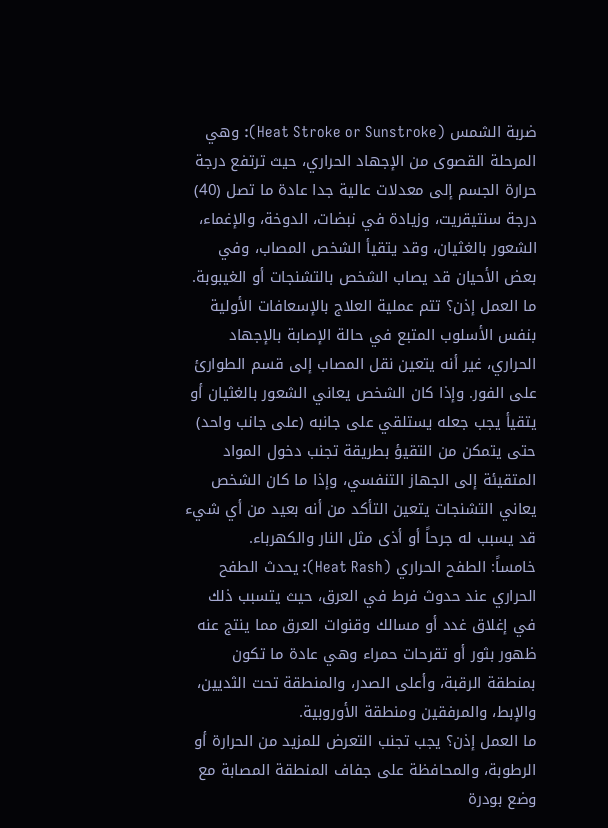ضربة الشمس (Heat Stroke or Sunstroke): وهي المرحلة القصوى من الإجهاد الحراري، حيث ترتفع درجة حرارة الجسم إلى معدلات عالية جدا عادة ما تصل (40) درجة سنتيقريت، وزيادة في نبضات، الدوخة، والإغماء، الشعور بالغثيان، وقد يتقيأ الشخص المصاب، وفي بعض الأحيان قد يصاب الشخص بالتشنجات أو الغيبوبة.
ما العمل إذن؟ تتم عملية العلاج بالإسعافات الأولية بنفس الأسلوب المتبع في حالة الإصابة بالإجهاد الحراري، غير أنه يتعين نقل المصاب إلى قسم الطوارئ على الفور. وإذا كان الشخص يعاني الشعور بالغثيان أو يتقيأ يجب جعله يستلقي على جانبه (على جانب واحد) حتى يتمكن من التقيؤ بطريقة تجنب دخول المواد المتقيئة إلى الجهاز التنفسي، وإذا ما كان الشخص يعاني التشنجات يتعين التأكد من أنه بعيد من أي شيء قد يسبب له جرحاً أو أذى مثل النار والكهرباء.
خامساً: الطفح الحراري (Heat Rash): يحدث الطفح الحراري عند حدوث فرط في العرق، حيث يتسبب ذلك في إغلاق غدد أو مسالك وقنوات العرق مما ينتج عنه ظهور بثور أو تقرحات حمراء وهي عادة ما تكون بمنطقة الرقبة، وأعلى الصدر، والمنطقة تحت الثديين، والإبط، والمرفقين ومنطقة الأوروبية.
ما العمل إذن؟ يجب تجنب التعرض للمزيد من الحرارة أو الرطوبة، والمحافظة على جفاف المنطقة المصابة مع وضع بودرة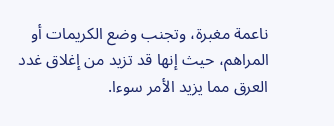ناعمة مغبرة، وتجنب وضع الكريمات أو المراهم، حيث إنها قد تزيد من إغلاق غدد العرق مما يزيد الأمر سوءا.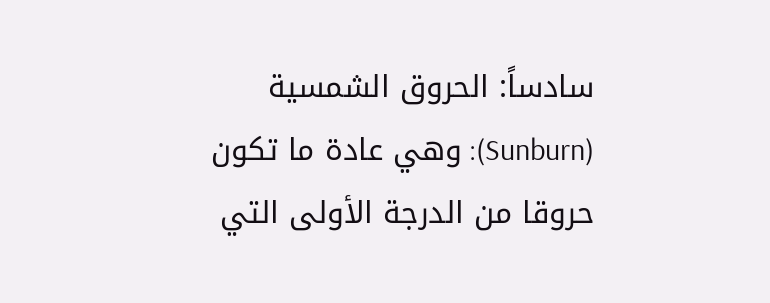سادساً: الحروق الشمسية (Sunburn): وهي عادة ما تكون حروقا من الدرجة الأولى التي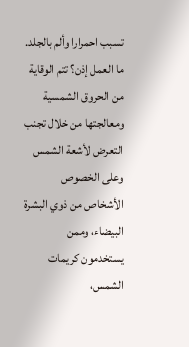تسبب احمرارا وألم بالجلد.
ما العمل إذن؟ تتم الوقاية من الحروق الشمسية ومعالجتها من خلال تجنب التعرض لأشعة الشمس وعلى الخصوص الأشخاص من ذوي البشرة البيضاء، وممن يستخدمون كريمات الشمس،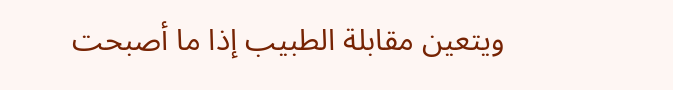ويتعين مقابلة الطبيب إذا ما أصبحت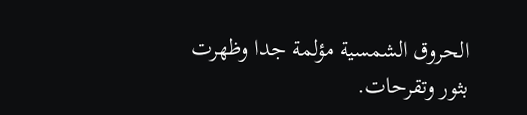الحروق الشمسية مؤلمة جدا وظهرت بثور وتقرحات.